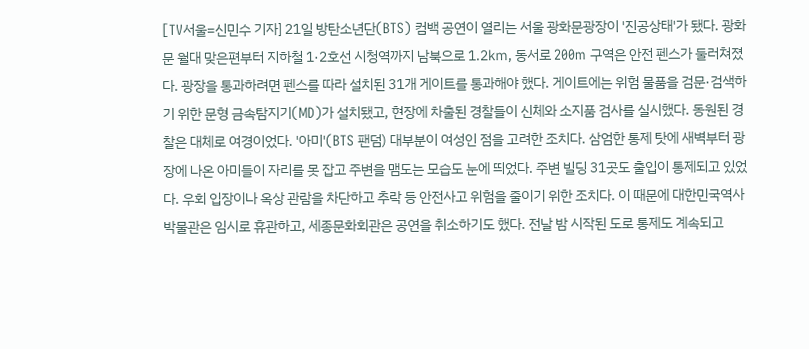[TV서울=신민수 기자] 21일 방탄소년단(BTS) 컴백 공연이 열리는 서울 광화문광장이 '진공상태'가 됐다. 광화문 월대 맞은편부터 지하철 1·2호선 시청역까지 남북으로 1.2㎞, 동서로 200m 구역은 안전 펜스가 둘러쳐졌다. 광장을 통과하려면 펜스를 따라 설치된 31개 게이트를 통과해야 했다. 게이트에는 위험 물품을 검문·검색하기 위한 문형 금속탐지기(MD)가 설치됐고, 현장에 차출된 경찰들이 신체와 소지품 검사를 실시했다. 동원된 경찰은 대체로 여경이었다. '아미'(BTS 팬덤) 대부분이 여성인 점을 고려한 조치다. 삼엄한 통제 탓에 새벽부터 광장에 나온 아미들이 자리를 못 잡고 주변을 맴도는 모습도 눈에 띄었다. 주변 빌딩 31곳도 출입이 통제되고 있었다. 우회 입장이나 옥상 관람을 차단하고 추락 등 안전사고 위험을 줄이기 위한 조치다. 이 때문에 대한민국역사박물관은 임시로 휴관하고, 세종문화회관은 공연을 취소하기도 했다. 전날 밤 시작된 도로 통제도 계속되고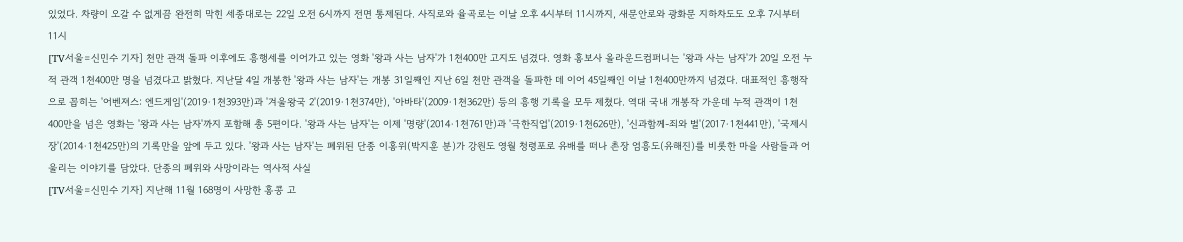있었다. 차량이 오갈 수 없게끔 완전히 막힌 세종대로는 22일 오전 6시까지 전면 통제된다. 사직로와 율곡로는 이날 오후 4시부터 11시까지, 새문안로와 광화문 지하차도도 오후 7시부터 11시
[TV서울=신민수 기자] 천만 관객 돌파 이후에도 흥행세를 이어가고 있는 영화 '왕과 사는 남자'가 1천400만 고지도 넘겼다. 영화 홍보사 올라운드컴퍼니는 '왕과 사는 남자'가 20일 오전 누적 관객 1천400만 명을 넘겼다고 밝혔다. 지난달 4일 개봉한 '왕과 사는 남자'는 개봉 31일째인 지난 6일 천만 관객을 돌파한 데 이어 45일째인 이날 1천400만까지 넘겼다. 대표적인 흥행작으로 꼽히는 '어벤져스: 엔드게임'(2019·1천393만)과 '겨울왕국 2'(2019·1천374만), '아바타'(2009·1천362만) 등의 흥행 기록을 모두 제쳤다. 역대 국내 개봉작 가운데 누적 관객이 1천400만을 넘은 영화는 '왕과 사는 남자'까지 포함해 총 5편이다. '왕과 사는 남자'는 이제 '명량'(2014·1천761만)과 '극한직업'(2019·1천626만), '신과함께-죄와 벌'(2017·1천441만), '국제시장'(2014·1천425만)의 기록만을 앞에 두고 있다. '왕과 사는 남자'는 폐위된 단종 이홍위(박지훈 분)가 강원도 영월 청령포로 유배를 떠나 촌장 엄흥도(유해진)를 비롯한 마을 사람들과 어울리는 이야기를 담았다. 단종의 폐위와 사망이라는 역사적 사실
[TV서울=신민수 기자] 지난해 11월 168명이 사망한 홍콩 고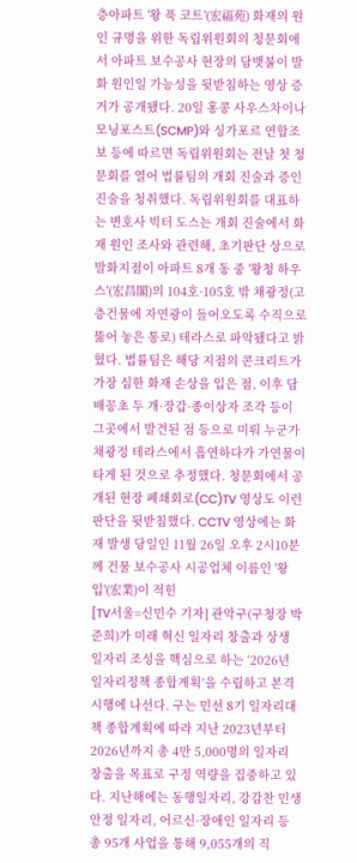층아파트 '왕 푹 코트'(宏福苑) 화재의 원인 규명을 위한 독립위원회의 청문회에서 아파트 보수공사 현장의 담뱃불이 발화 원인일 가능성을 뒷받침하는 영상 증거가 공개됐다. 20일 홍콩 사우스차이나모닝포스트(SCMP)와 싱가포르 연합조보 등에 따르면 독립위원회는 전날 첫 청문회를 열어 법률팀의 개회 진술과 증인 진술을 청취했다. 독립위원회를 대표하는 변호사 빅터 도스는 개회 진술에서 화재 원인 조사와 관련해, 초기판단 상으로 발화지점이 아파트 8개 동 중 '왕청 하우스'(宏昌閣)의 104호·105호 밖 채광정(고층건물에 자연광이 들어오도록 수직으로 뚫어 놓은 통로) 테라스로 파악됐다고 밝혔다. 법률팀은 해당 지점의 콘크리트가 가장 심한 화재 손상을 입은 점, 이후 담배꽁초 두 개·장갑·종이상자 조각 등이 그곳에서 발견된 점 등으로 미뤄 누군가 채광정 테라스에서 흡연하다가 가연물이 타게 된 것으로 추정했다. 청문회에서 공개된 현장 폐쇄회로(CC)TV 영상도 이런 판단을 뒷받침했다. CCTV 영상에는 화재 발생 당일인 11월 26일 오후 2시10분께 건물 보수공사 시공업체 이름인 '왕입'(宏業)이 적힌
[TV서울=신민수 기자] 관악구(구청장 박준희)가 미래 혁신 일자리 창출과 상생 일자리 조성을 핵심으로 하는 ‘2026년 일자리정책 종합계획’을 수립하고 본격 시행에 나선다. 구는 민선 8기 일자리대책 종합계획에 따라 지난 2023년부터 2026년까지 총 4만 5,000명의 일자리 창출을 목표로 구정 역량을 집중하고 있다. 지난해에는 동행일자리, 강감찬 민생안정 일자리, 어르신·장애인 일자리 등 총 95개 사업을 통해 9,055개의 직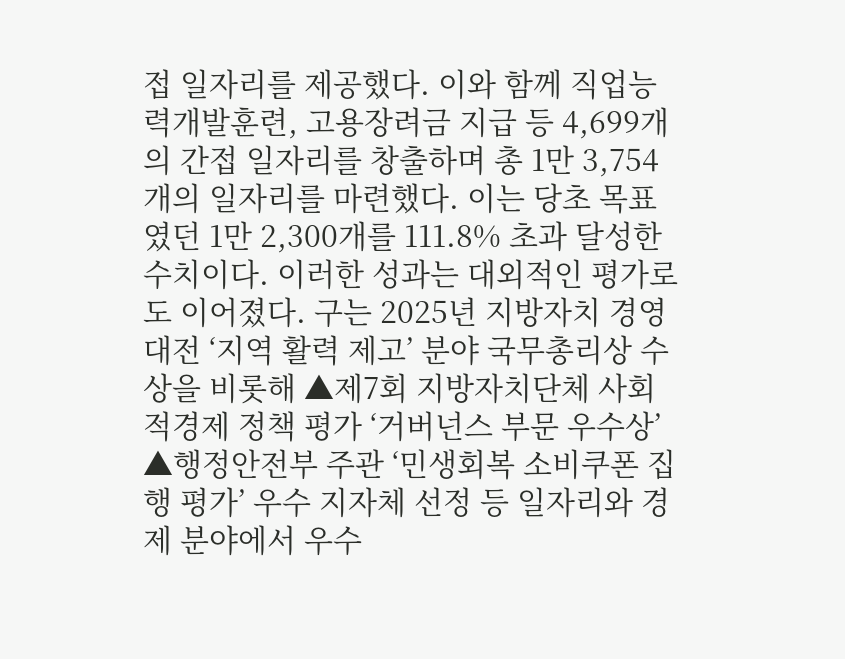접 일자리를 제공했다. 이와 함께 직업능력개발훈련, 고용장려금 지급 등 4,699개의 간접 일자리를 창출하며 총 1만 3,754개의 일자리를 마련했다. 이는 당초 목표였던 1만 2,300개를 111.8% 초과 달성한 수치이다. 이러한 성과는 대외적인 평가로도 이어졌다. 구는 2025년 지방자치 경영대전 ‘지역 활력 제고’ 분야 국무총리상 수상을 비롯해 ▲제7회 지방자치단체 사회적경제 정책 평가 ‘거버넌스 부문 우수상’ ▲행정안전부 주관 ‘민생회복 소비쿠폰 집행 평가’ 우수 지자체 선정 등 일자리와 경제 분야에서 우수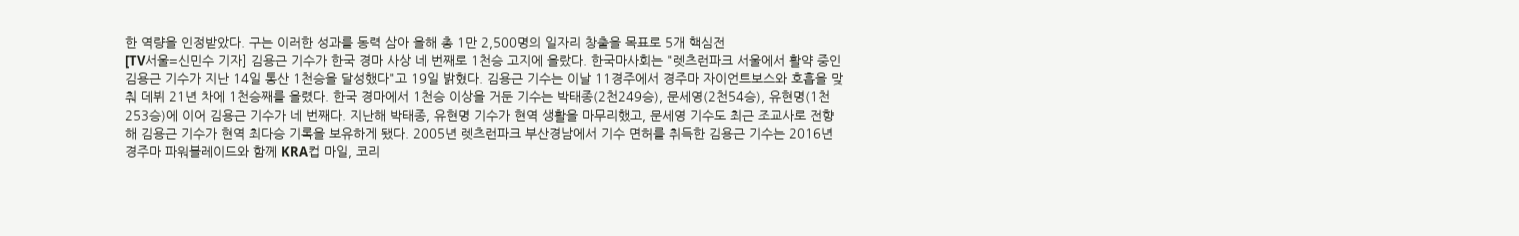한 역량을 인정받았다. 구는 이러한 성과를 동력 삼아 올해 총 1만 2,500명의 일자리 창출을 목표로 5개 핵심전
[TV서울=신민수 기자] 김용근 기수가 한국 경마 사상 네 번째로 1천승 고지에 올랐다. 한국마사회는 "렛츠런파크 서울에서 활약 중인 김용근 기수가 지난 14일 통산 1천승을 달성했다"고 19일 밝혔다. 김용근 기수는 이날 11경주에서 경주마 자이언트보스와 호흡을 맞춰 데뷔 21년 차에 1천승째를 올렸다. 한국 경마에서 1천승 이상을 거둔 기수는 박태종(2천249승), 문세영(2천54승), 유현명(1천253승)에 이어 김용근 기수가 네 번째다. 지난해 박태종, 유현명 기수가 현역 생활을 마무리했고, 문세영 기수도 최근 조교사로 전향해 김용근 기수가 현역 최다승 기록을 보유하게 됐다. 2005년 렛츠런파크 부산경남에서 기수 면허를 취득한 김용근 기수는 2016년 경주마 파워블레이드와 함께 KRA컵 마일, 코리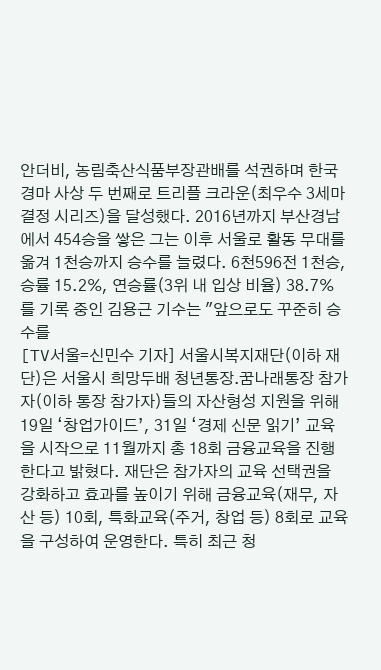안더비, 농림축산식품부장관배를 석권하며 한국 경마 사상 두 번째로 트리플 크라운(최우수 3세마 결정 시리즈)을 달성했다. 2016년까지 부산경남에서 454승을 쌓은 그는 이후 서울로 활동 무대를 옮겨 1천승까지 승수를 늘렸다. 6천596전 1천승, 승률 15.2%, 연승률(3위 내 입상 비율) 38.7%를 기록 중인 김용근 기수는 "앞으로도 꾸준히 승수를
[TV서울=신민수 기자] 서울시복지재단(이하 재단)은 서울시 희망두배 청년통장․꿈나래통장 참가자(이하 통장 참가자)들의 자산형성 지원을 위해 19일 ‘창업가이드’, 31일 ‘경제 신문 읽기’ 교육을 시작으로 11월까지 총 18회 금융교육을 진행한다고 밝혔다. 재단은 참가자의 교육 선택권을 강화하고 효과를 높이기 위해 금융교육(재무, 자산 등) 10회, 특화교육(주거, 창업 등) 8회로 교육을 구성하여 운영한다. 특히 최근 청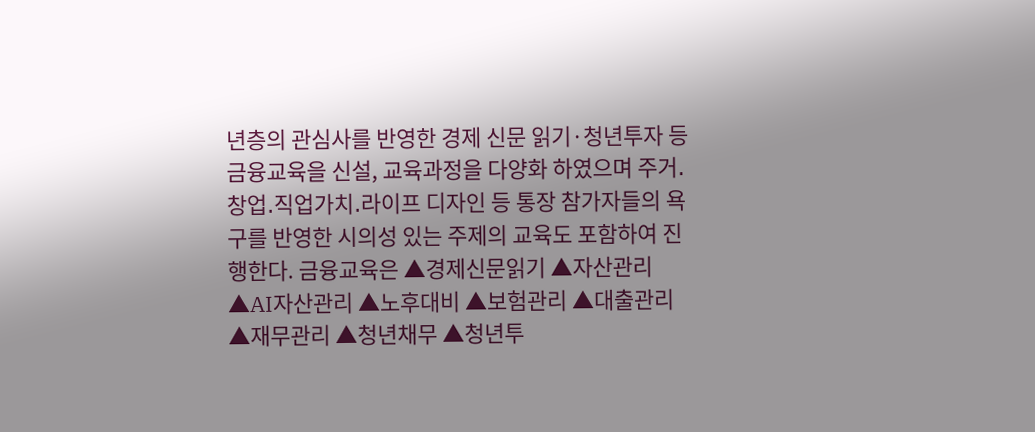년층의 관심사를 반영한 경제 신문 읽기·청년투자 등 금융교육을 신설, 교육과정을 다양화 하였으며 주거․창업․직업가치․라이프 디자인 등 통장 참가자들의 욕구를 반영한 시의성 있는 주제의 교육도 포함하여 진행한다. 금융교육은 ▲경제신문읽기 ▲자산관리 ▲AI자산관리 ▲노후대비 ▲보험관리 ▲대출관리 ▲재무관리 ▲청년채무 ▲청년투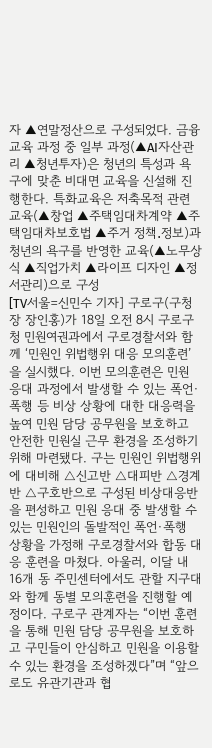자 ▲연말정산으로 구성되었다. 금융교육 과정 중 일부 과정(▲AI자산관리 ▲청년투자)은 청년의 특성과 욕구에 맞춘 비대면 교육을 신설해 진행한다. 특화교육은 저축목적 관련 교육(▲창업 ▲주택임대차계약 ▲주택임대차보호법 ▲주거 정책․정보)과 청년의 욕구를 반영한 교육(▲노무상식 ▲직업가치 ▲라이프 디자인 ▲정서관리)으로 구성
[TV서울=신민수 기자] 구로구(구청장 장인홍)가 18일 오전 8시 구로구청 민원여권과에서 구로경찰서와 함께 ‘민원인 위법행위 대응 모의훈련’을 실시했다. 이번 모의훈련은 민원 응대 과정에서 발생할 수 있는 폭언·폭행 등 비상 상황에 대한 대응력을 높여 민원 담당 공무원을 보호하고 안전한 민원실 근무 환경을 조성하기 위해 마련됐다. 구는 민원인 위법행위에 대비해 △신고반 △대피반 △경계반 △구호반으로 구성된 비상대응반을 편성하고 민원 응대 중 발생할 수 있는 민원인의 돌발적인 폭언·폭행 상황을 가정해 구로경찰서와 합동 대응 훈련을 마쳤다. 아울러, 이달 내 16개 동 주민센터에서도 관할 지구대와 함께 동별 모의훈련을 진행할 예정이다. 구로구 관계자는 “이번 훈련을 통해 민원 담당 공무원을 보호하고 구민들이 안심하고 민원을 이용할 수 있는 환경을 조성하겠다”며 “앞으로도 유관기관과 협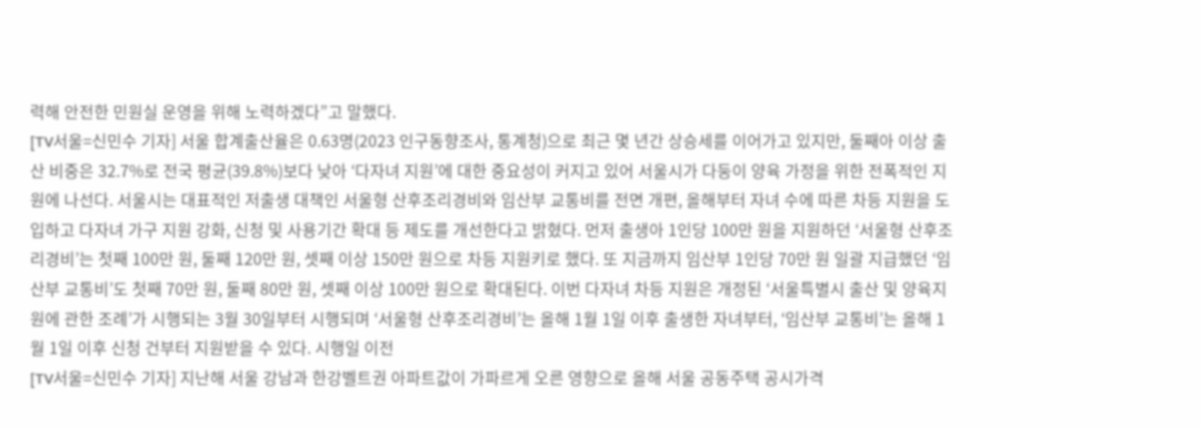력해 안전한 민원실 운영을 위해 노력하겠다”고 말했다.
[TV서울=신민수 기자] 서울 합계출산율은 0.63명(2023 인구동향조사, 통계청)으로 최근 몇 년간 상승세를 이어가고 있지만, 둘째아 이상 출산 비중은 32.7%로 전국 평균(39.8%)보다 낮아 ‘다자녀 지원’에 대한 중요성이 커지고 있어 서울시가 다둥이 양육 가정을 위한 전폭적인 지원에 나선다. 서울시는 대표적인 저출생 대책인 서울형 산후조리경비와 임산부 교통비를 전면 개편, 올해부터 자녀 수에 따른 차등 지원을 도입하고 다자녀 가구 지원 강화, 신청 및 사용기간 확대 등 제도를 개선한다고 밝혔다. 먼저 출생아 1인당 100만 원을 지원하던 ‘서울형 산후조리경비’는 첫째 100만 원, 둘째 120만 원, 셋째 이상 150만 원으로 차등 지원키로 했다. 또 지금까지 임산부 1인당 70만 원 일괄 지급했던 ‘임산부 교통비’도 첫째 70만 원, 둘째 80만 원, 셋째 이상 100만 원으로 확대된다. 이번 다자녀 차등 지원은 개정된 ‘서울특별시 출산 및 양육지원에 관한 조례’가 시행되는 3월 30일부터 시행되며 ‘서울형 산후조리경비’는 올해 1월 1일 이후 출생한 자녀부터, ‘임산부 교통비’는 올해 1월 1일 이후 신청 건부터 지원받을 수 있다. 시행일 이전
[TV서울=신민수 기자] 지난해 서울 강남과 한강벨트권 아파트값이 가파르게 오른 영향으로 올해 서울 공동주택 공시가격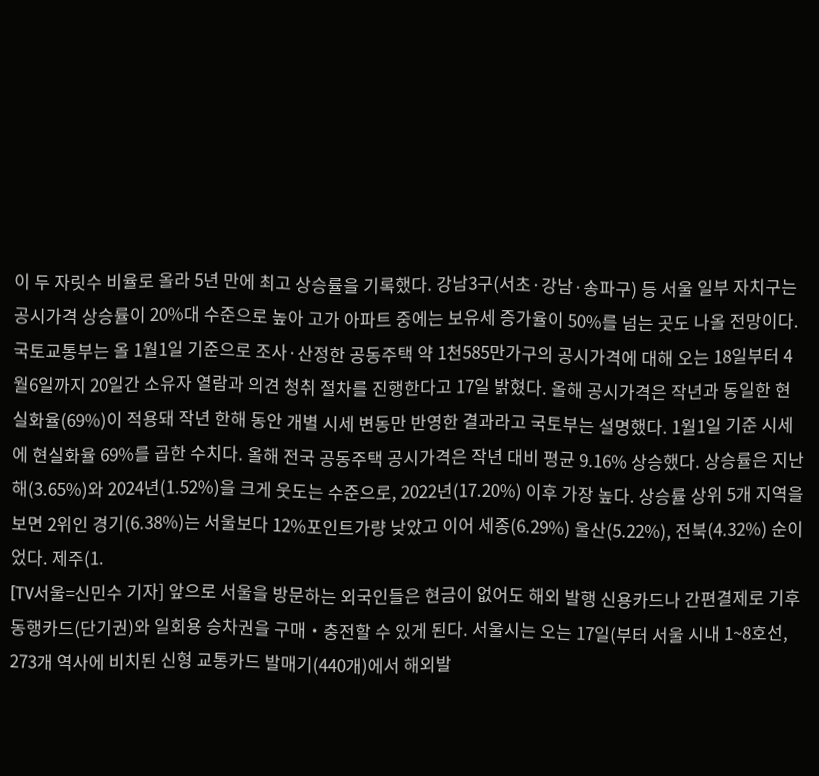이 두 자릿수 비율로 올라 5년 만에 최고 상승률을 기록했다. 강남3구(서초·강남·송파구) 등 서울 일부 자치구는 공시가격 상승률이 20%대 수준으로 높아 고가 아파트 중에는 보유세 증가율이 50%를 넘는 곳도 나올 전망이다. 국토교통부는 올 1월1일 기준으로 조사·산정한 공동주택 약 1천585만가구의 공시가격에 대해 오는 18일부터 4월6일까지 20일간 소유자 열람과 의견 청취 절차를 진행한다고 17일 밝혔다. 올해 공시가격은 작년과 동일한 현실화율(69%)이 적용돼 작년 한해 동안 개별 시세 변동만 반영한 결과라고 국토부는 설명했다. 1월1일 기준 시세에 현실화율 69%를 곱한 수치다. 올해 전국 공동주택 공시가격은 작년 대비 평균 9.16% 상승했다. 상승률은 지난해(3.65%)와 2024년(1.52%)을 크게 웃도는 수준으로, 2022년(17.20%) 이후 가장 높다. 상승률 상위 5개 지역을 보면 2위인 경기(6.38%)는 서울보다 12%포인트가량 낮았고 이어 세종(6.29%) 울산(5.22%), 전북(4.32%) 순이었다. 제주(1.
[TV서울=신민수 기자] 앞으로 서울을 방문하는 외국인들은 현금이 없어도 해외 발행 신용카드나 간편결제로 기후동행카드(단기권)와 일회용 승차권을 구매‧충전할 수 있게 된다. 서울시는 오는 17일(부터 서울 시내 1~8호선, 273개 역사에 비치된 신형 교통카드 발매기(440개)에서 해외발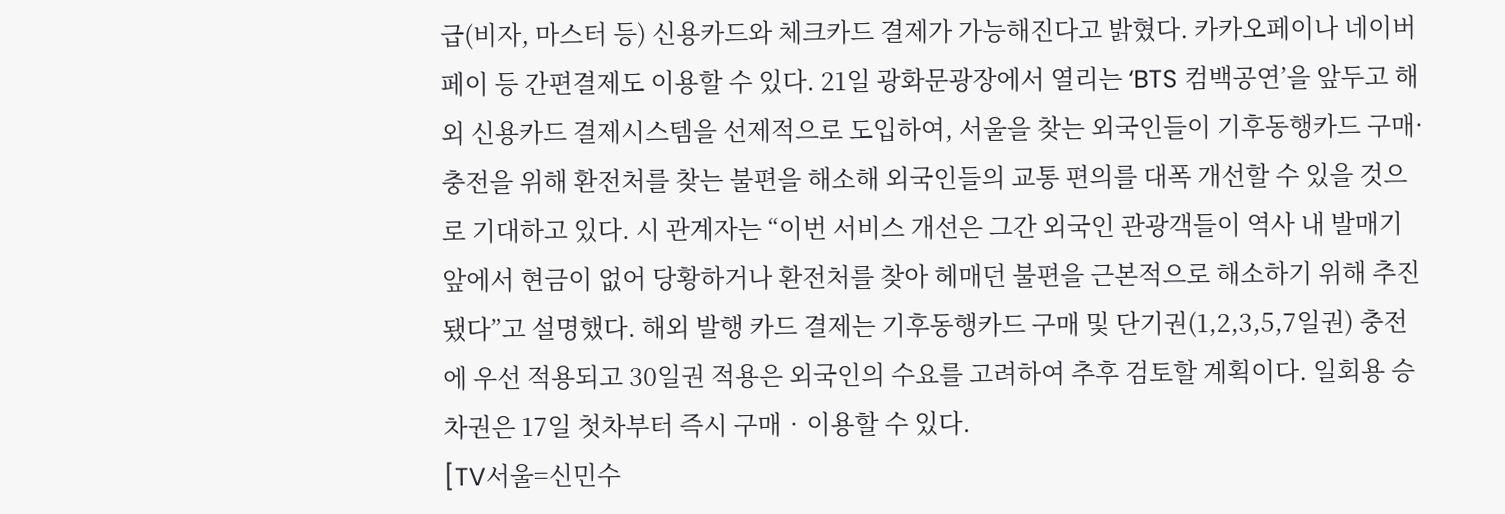급(비자, 마스터 등) 신용카드와 체크카드 결제가 가능해진다고 밝혔다. 카카오페이나 네이버페이 등 간편결제도 이용할 수 있다. 21일 광화문광장에서 열리는 ‘BTS 컴백공연’을 앞두고 해외 신용카드 결제시스템을 선제적으로 도입하여, 서울을 찾는 외국인들이 기후동행카드 구매·충전을 위해 환전처를 찾는 불편을 해소해 외국인들의 교통 편의를 대폭 개선할 수 있을 것으로 기대하고 있다. 시 관계자는 “이번 서비스 개선은 그간 외국인 관광객들이 역사 내 발매기 앞에서 현금이 없어 당황하거나 환전처를 찾아 헤매던 불편을 근본적으로 해소하기 위해 추진됐다”고 설명했다. 해외 발행 카드 결제는 기후동행카드 구매 및 단기권(1,2,3,5,7일권) 충전에 우선 적용되고 30일권 적용은 외국인의 수요를 고려하여 추후 검토할 계획이다. 일회용 승차권은 17일 첫차부터 즉시 구매‧이용할 수 있다.
[TV서울=신민수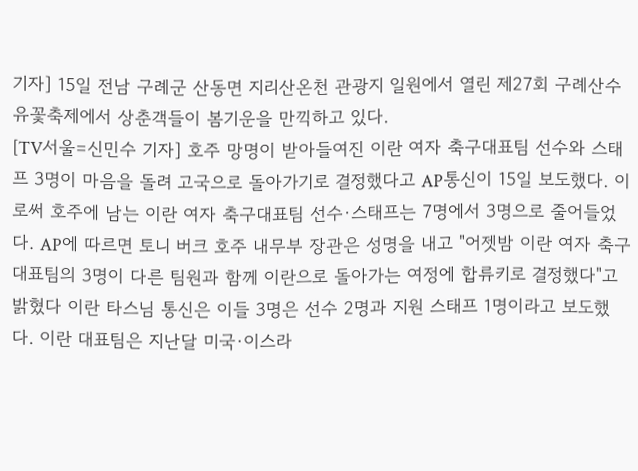기자] 15일 전남 구례군 산동면 지리산온천 관광지 일원에서 열린 제27회 구례산수유꽃축제에서 상춘객들이 봄기운을 만끽하고 있다.
[TV서울=신민수 기자] 호주 망명이 받아들여진 이란 여자 축구대표팀 선수와 스태프 3명이 마음을 돌려 고국으로 돌아가기로 결정했다고 AP통신이 15일 보도했다. 이로써 호주에 남는 이란 여자 축구대표팀 선수·스태프는 7명에서 3명으로 줄어들었다. AP에 따르면 토니 버크 호주 내무부 장관은 성명을 내고 "어젯밤 이란 여자 축구 대표팀의 3명이 다른 팀원과 함께 이란으로 돌아가는 여정에 합류키로 결정했다"고 밝혔다 이란 타스님 통신은 이들 3명은 선수 2명과 지원 스태프 1명이라고 보도했다. 이란 대표팀은 지난달 미국·이스라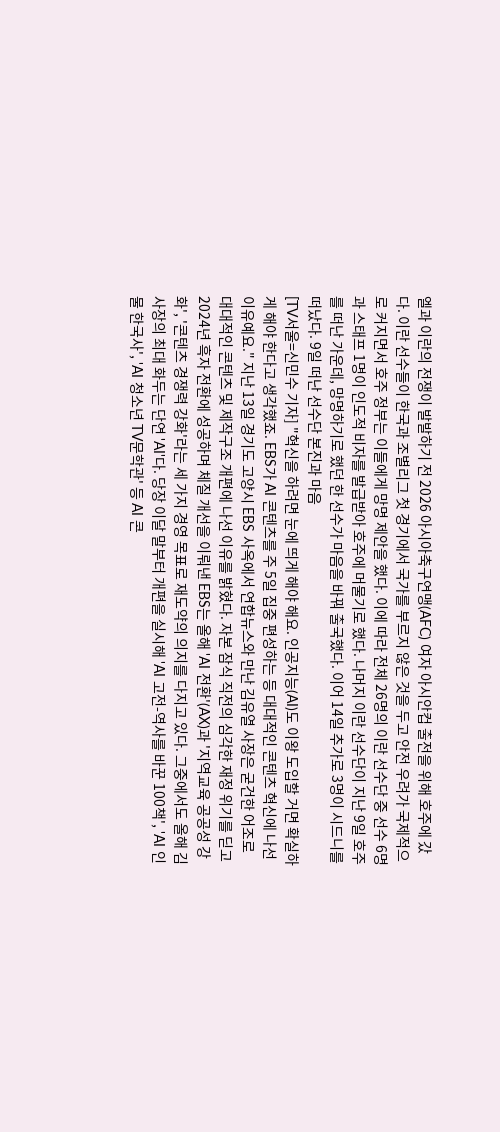엘과 이란의 전쟁이 발발하기 전 2026 아시아축구연맹(AFC) 여자 아시안컵 출전을 위해 호주에 갔다. 이란 선수들이 한국과 조별리그 첫 경기에서 국가를 부르지 않은 것을 두고 안전 우려가 국제적으로 커지면서 호주 정부는 이들에게 망명 제안을 했다. 이에 따라 전체 26명의 이란 선수단 중 선수 6명과 스태프 1명이 인도적 비자를 발급받아 호주에 머물기로 했다. 나머지 이란 선수단이 지난 9일 호주를 떠난 가운데, 망명하기로 했던 한 선수가 마음을 바꿔 출국했다. 이어 14일 추가로 3명이 시드니를 떠났다. 9일 떠난 선수단 본진과 마음
[TV서울=신민수 기자] "혁신을 하려면 눈에 띄게 해야 해요. 인공지능(AI)도 이왕 도입할 거면 확실하게 해야 한다고 생각했죠. EBS가 AI 콘텐츠를 주 5일 집중 편성하는 등 대대적인 콘텐츠 혁신에 나선 이유예요." 지난 13일 경기도 고양시 EBS 사옥에서 연합뉴스와 만난 김유열 사장은 굳건한 어조로 대대적인 콘텐츠 및 제작구조 개편에 나선 이유를 밝혔다. 자본 잠식 직전의 심각한 재정 위기를 딛고 2024년 흑자 전환에 성공하며 체질 개선을 이뤄낸 EBS는 올해 'AI 전환'(AX)과 '지역교육 공공성 강화', '콘텐츠 경쟁력 강화'라는 세 가지 경영 목표로 재도약의 의지를 다지고 있다. 그중에서도 올해 김 사장의 최대 화두는 단연 'AI'다. 당장 이달 말부터 개편을 실시해 'AI 고전-역사를 바꾼 100책', 'AI 인물 한국사', 'AI 청소년 TV문학관' 등 AI 콘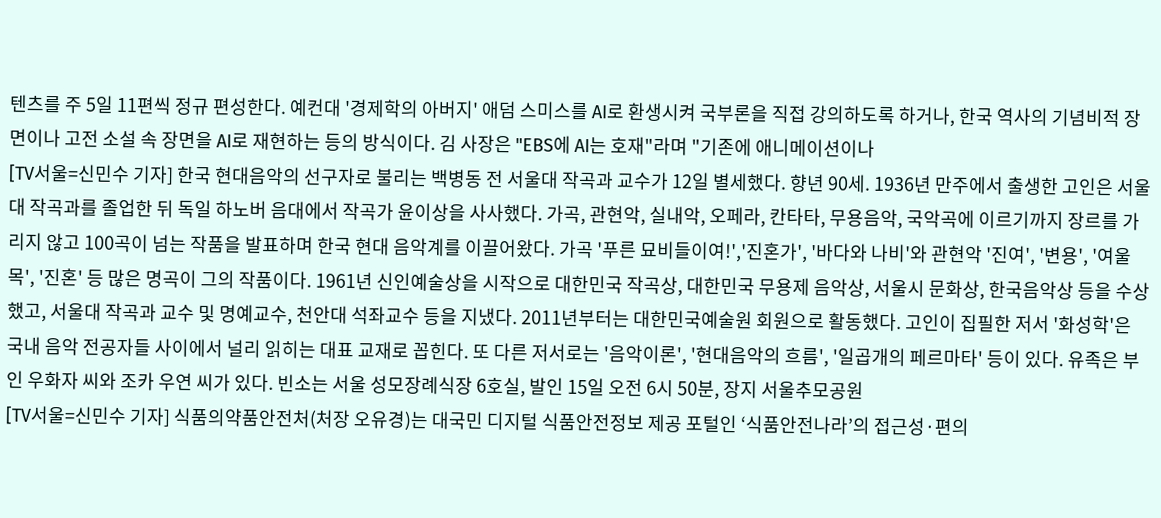텐츠를 주 5일 11편씩 정규 편성한다. 예컨대 '경제학의 아버지' 애덤 스미스를 AI로 환생시켜 국부론을 직접 강의하도록 하거나, 한국 역사의 기념비적 장면이나 고전 소설 속 장면을 AI로 재현하는 등의 방식이다. 김 사장은 "EBS에 AI는 호재"라며 "기존에 애니메이션이나
[TV서울=신민수 기자] 한국 현대음악의 선구자로 불리는 백병동 전 서울대 작곡과 교수가 12일 별세했다. 향년 90세. 1936년 만주에서 출생한 고인은 서울대 작곡과를 졸업한 뒤 독일 하노버 음대에서 작곡가 윤이상을 사사했다. 가곡, 관현악, 실내악, 오페라, 칸타타, 무용음악, 국악곡에 이르기까지 장르를 가리지 않고 100곡이 넘는 작품을 발표하며 한국 현대 음악계를 이끌어왔다. 가곡 '푸른 묘비들이여!','진혼가', '바다와 나비'와 관현악 '진여', '변용', '여울목', '진혼' 등 많은 명곡이 그의 작품이다. 1961년 신인예술상을 시작으로 대한민국 작곡상, 대한민국 무용제 음악상, 서울시 문화상, 한국음악상 등을 수상했고, 서울대 작곡과 교수 및 명예교수, 천안대 석좌교수 등을 지냈다. 2011년부터는 대한민국예술원 회원으로 활동했다. 고인이 집필한 저서 '화성학'은 국내 음악 전공자들 사이에서 널리 읽히는 대표 교재로 꼽힌다. 또 다른 저서로는 '음악이론', '현대음악의 흐름', '일곱개의 페르마타' 등이 있다. 유족은 부인 우화자 씨와 조카 우연 씨가 있다. 빈소는 서울 성모장례식장 6호실, 발인 15일 오전 6시 50분, 장지 서울추모공원
[TV서울=신민수 기자] 식품의약품안전처(처장 오유경)는 대국민 디지털 식품안전정보 제공 포털인 ‘식품안전나라’의 접근성·편의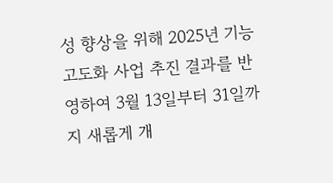성 향상을 위해 2025년 기능 고도화 사업 추진 결과를 반영하여 3월 13일부터 31일까지 새롭게 개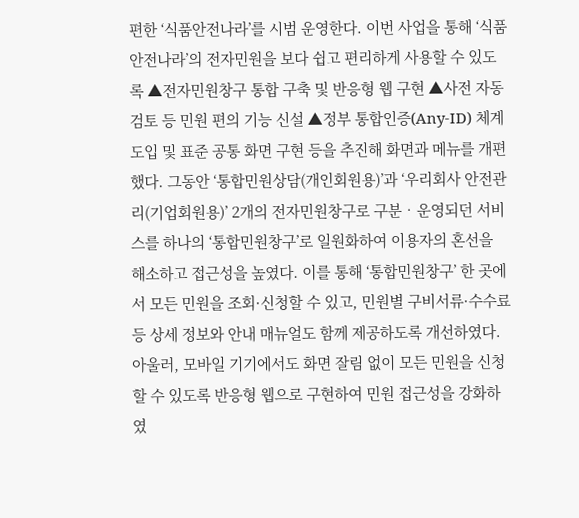편한 ‘식품안전나라’를 시범 운영한다. 이번 사업을 통해 ‘식품안전나라’의 전자민원을 보다 쉽고 편리하게 사용할 수 있도록 ▲전자민원창구 통합 구축 및 반응형 웹 구현 ▲사전 자동검토 등 민원 편의 기능 신설 ▲정부 통합인증(Any-ID) 체계 도입 및 표준 공통 화면 구현 등을 추진해 화면과 메뉴를 개편했다. 그동안 ‘통합민원상담(개인회원용)’과 ‘우리회사 안전관리(기업회원용)’ 2개의 전자민원창구로 구분‧운영되던 서비스를 하나의 ‘통합민원창구’로 일원화하여 이용자의 혼선을 해소하고 접근성을 높였다. 이를 통해 ‘통합민원창구’ 한 곳에서 모든 민원을 조회·신청할 수 있고, 민원별 구비서류·수수료 등 상세 정보와 안내 매뉴얼도 함께 제공하도록 개선하였다. 아울러, 모바일 기기에서도 화면 잘림 없이 모든 민원을 신청할 수 있도록 반응형 웹으로 구현하여 민원 접근성을 강화하였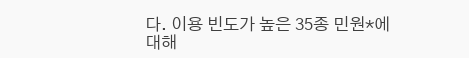다. 이용 빈도가 높은 35종 민원*에 대해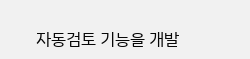자동검토 기능을 개발